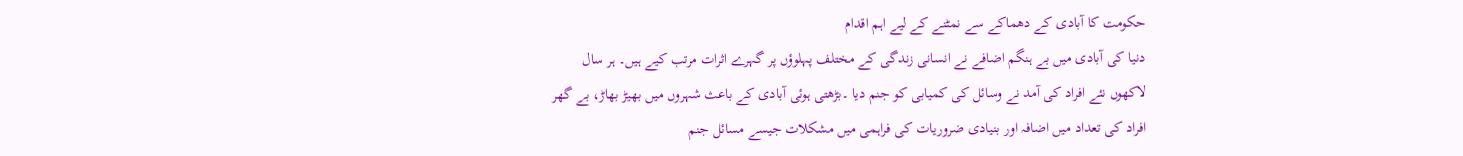حکومت کا آبادی کے دھماکے سے نمٹنے کے لیے اہم اقدام
دنیا کی آبادی میں بے ہنگم اضافے نے انسانی زندگی کے مختلف پہلوؤں پر گہرے اثرات مرتب کیے ہیں۔ ہر سال لاکھوں نئے افراد کی آمد نے وسائل کی کمیابی کو جنم دیا ۔بڑھتی ہوئی آبادی کے باعث شہروں میں بھیڑ بھاڑ، بے گھر افراد کی تعداد میں اضافہ اور بنیادی ضروریات کی فراہمی میں مشکلات جیسے مسائل جنم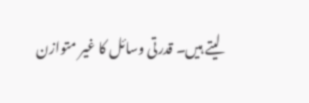لیتے ہیں۔ قدرتی وسائل کا غیر متوازن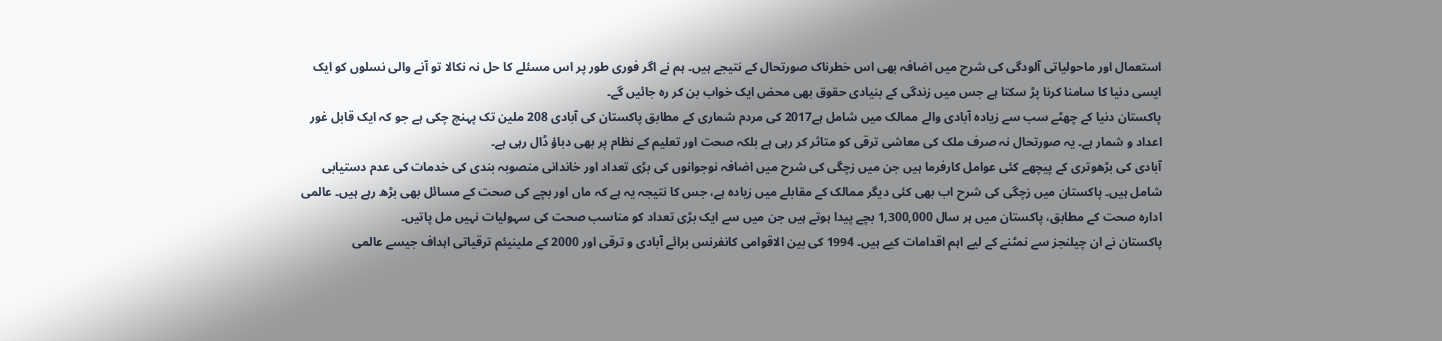استعمال اور ماحولیاتی آلودگی کی شرح میں اضافہ بھی اس خطرناک صورتحال کے نتیجے ہیں۔ ہم نے اگر فوری طور پر اس مسئلے کا حل نہ نکالا تو آنے والی نسلوں کو ایک ایسی دنیا کا سامنا کرنا پڑ سکتا ہے جس میں زندگی کے بنیادی حقوق بھی محض ایک خواب بن کر رہ جائیں گے۔
پاکستان دنیا کے چھٹے سب سے زیادہ آبادی والے ممالک میں شامل ہے2017 کی مردم شماری کے مطابق پاکستان کی آبادی 208 ملین تک پہنچ چکی ہے جو کہ ایک قابل غور اعداد و شمار ہے۔ یہ صورتحال نہ صرف ملک کی معاشی ترقی کو متاثر کر رہی ہے بلکہ صحت اور تعلیم کے نظام پر بھی دباؤ ڈال رہی ہے۔
آبادی کی بڑھوتری کے پیچھے کئی عوامل کارفرما ہیں جن میں زچگی کی شرح میں اضافہ نوجوانوں کی بڑی تعداد اور خاندانی منصوبہ بندی کی خدمات کی عدم دستیابی شامل ہیں۔ پاکستان میں زچگی کی شرح اب بھی کئی دیگر ممالک کے مقابلے میں زیادہ ہے، جس کا نتیجہ یہ ہے کہ ماں اور بچے کی صحت کے مسائل بھی بڑھ رہے ہیں۔ عالمی ادارہ صحت کے مطابق، پاکستان میں ہر سال 1,300,000 بچے پیدا ہوتے ہیں جن میں سے ایک بڑی تعداد کو مناسب صحت کی سہولیات نہیں مل پاتیں۔
پاکستان نے ان چیلنجز سے نمٹنے کے لیے اہم اقدامات کیے ہیں۔ 1994 کی بین الاقوامی کانفرنس برائے آبادی و ترقی اور 2000 کے ملینیئم ترقیاتی اہداف جیسے عالمی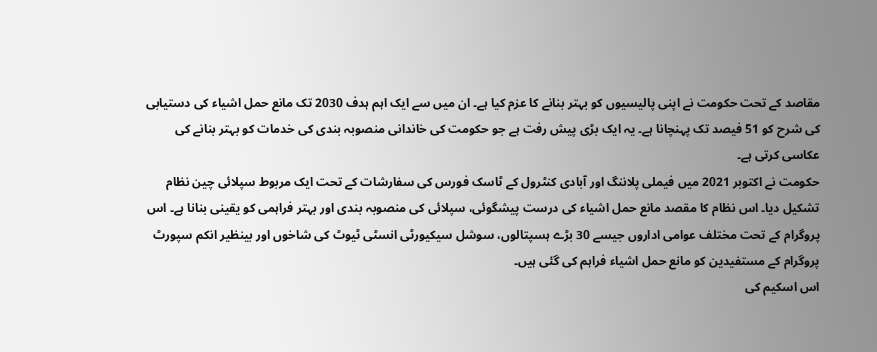مقاصد کے تحت حکومت نے اپنی پالیسیوں کو بہتر بنانے کا عزم کیا ہے۔ ان میں سے ایک اہم ہدف 2030 تک مانع حمل اشیاء کی دستیابی کی شرح کو 51 فیصد تک پہنچانا ہے۔ یہ ایک بڑی پیش رفت ہے جو حکومت کی خاندانی منصوبہ بندی کی خدمات کو بہتر بنانے کی عکاسی کرتی ہے۔
حکومت نے اکتوبر 2021 میں فیملی پلاننگ اور آبادی کنٹرول کے ٹاسک فورس کی سفارشات کے تحت ایک مربوط سپلائی چین نظام تشکیل دیا۔ اس نظام کا مقصد مانع حمل اشیاء کی درست پیشگوئی، سپلائی کی منصوبہ بندی اور بہتر فراہمی کو یقینی بنانا ہے۔ اس پروگرام کے تحت مختلف عوامی اداروں جیسے 30 بڑے ہسپتالوں، سوشل سیکیورٹی انسٹی ٹیوٹ کی شاخوں اور بینظیر انکم سپورٹ پروگرام کے مستفیدین کو مانع حمل اشیاء فراہم کی گئی ہیں۔
اس اسکیم کی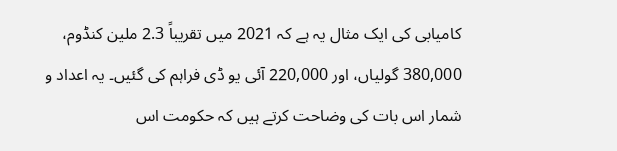کامیابی کی ایک مثال یہ ہے کہ 2021 میں تقریباً 2.3 ملین کنڈوم، 380,000 گولیاں، اور 220,000 آئی یو ڈی فراہم کی گئیں۔ یہ اعداد و شمار اس بات کی وضاحت کرتے ہیں کہ حکومت اس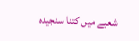شعبے میں کتنا سنجیدہ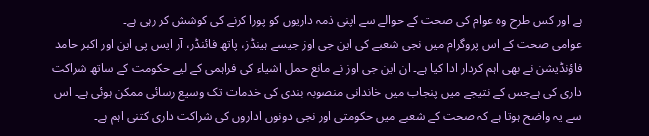ہے اور کس طرح وہ عوام کی صحت کے حوالے سے اپنی ذمہ داریوں کو پورا کرنے کی کوشش کر رہی ہے۔
عوامی صحت کے اس پروگرام میں نجی شعبے کی این جی اوز جیسے ہینڈز، پاتھ فائنڈر، آر ایس پی این اور اکبر حامد فاؤنڈیشن نے بھی اہم کردار ادا کیا ہے۔ ان این جی اوز نے مانع حمل اشیاء کی فراہمی کے لیے حکومت کے ساتھ شراکت داری کی ہےجس کے نتیجے میں پنجاب میں خاندانی منصوبہ بندی کی خدمات تک وسیع رسائی ممکن ہوئی ہے۔ اس سے یہ واضح ہوتا ہے کہ صحت کے شعبے میں حکومتی اور نجی دونوں اداروں کی شراکت داری کتنی اہم ہے۔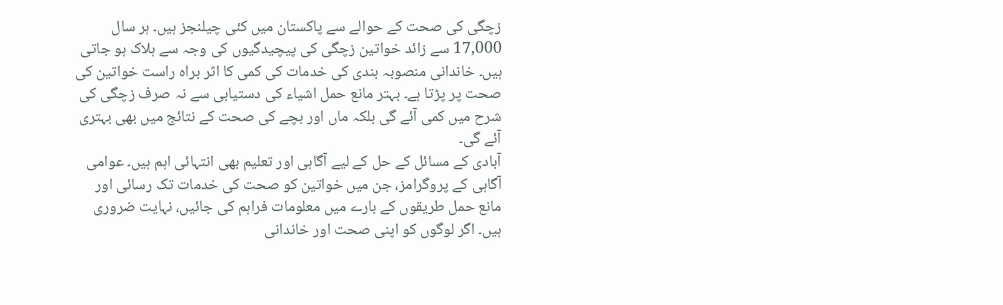زچگی کی صحت کے حوالے سے پاکستان میں کئی چیلنجز ہیں۔ ہر سال 17,000 سے زائد خواتین زچگی کی پیچیدگیوں کی وجہ سے ہلاک ہو جاتی ہیں۔ خاندانی منصوبہ بندی کی خدمات کی کمی کا اثر براہ راست خواتین کی صحت پر پڑتا ہے۔ بہتر مانع حمل اشیاء کی دستیابی سے نہ صرف زچگی کی شرح میں کمی آئے گی بلکہ ماں اور بچے کی صحت کے نتائج میں بھی بہتری آئے گی۔
آبادی کے مسائل کے حل کے لیے آگاہی اور تعلیم بھی انتہائی اہم ہیں۔ عوامی آگاہی کے پروگرامز، جن میں خواتین کو صحت کی خدمات تک رسائی اور مانع حمل طریقوں کے بارے میں معلومات فراہم کی جائیں، نہایت ضروری ہیں۔ اگر لوگوں کو اپنی صحت اور خاندانی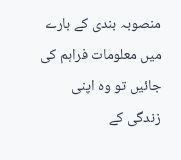منصوبہ بندی کے بارے میں معلومات فراہم کی جائیں تو وہ اپنی زندگی کے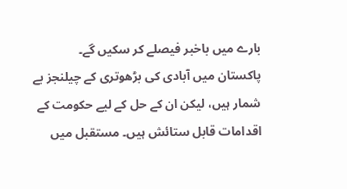بارے میں باخبر فیصلے کر سکیں گے۔
پاکستان میں آبادی کی بڑھوتری کے چیلنجز بے شمار ہیں، لیکن ان کے حل کے لیے حکومت کے اقدامات قابل ستائش ہیں۔ مستقبل میں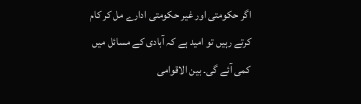اگر حکومتی اور غیر حکومتی ادارے مل کر کام کرتے رہیں تو امید ہے کہ آبادی کے مسائل میں کمی آئے گی۔ بین الاقوامی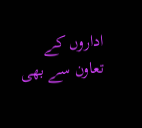اداروں کے تعاون سے بھی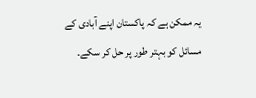یہ ممکن ہے کہ پاکستان اپنے آبادی کے مسائل کو بہتر طور پر حل کر سکے۔